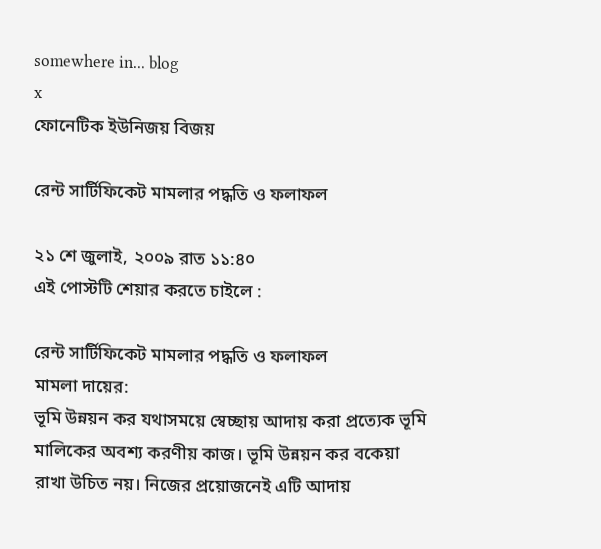somewhere in... blog
x
ফোনেটিক ইউনিজয় বিজয়

রেন্ট সার্টিফিকেট মামলার পদ্ধতি ও ফলাফল

২১ শে জুলাই, ২০০৯ রাত ১১:৪০
এই পোস্টটি শেয়ার করতে চাইলে :

রেন্ট সার্টিফিকেট মামলার পদ্ধতি ও ফলাফল
মামলা দায়ের:
ভূমি উন্নয়ন কর যথাসময়ে স্বেচ্ছায় আদায় করা প্রত্যেক ভূমি মালিকের অবশ্য করণীয় কাজ। ভূমি উন্নয়ন কর বকেয়া রাখা উচিত নয়। নিজের প্রয়োজনেই এটি আদায়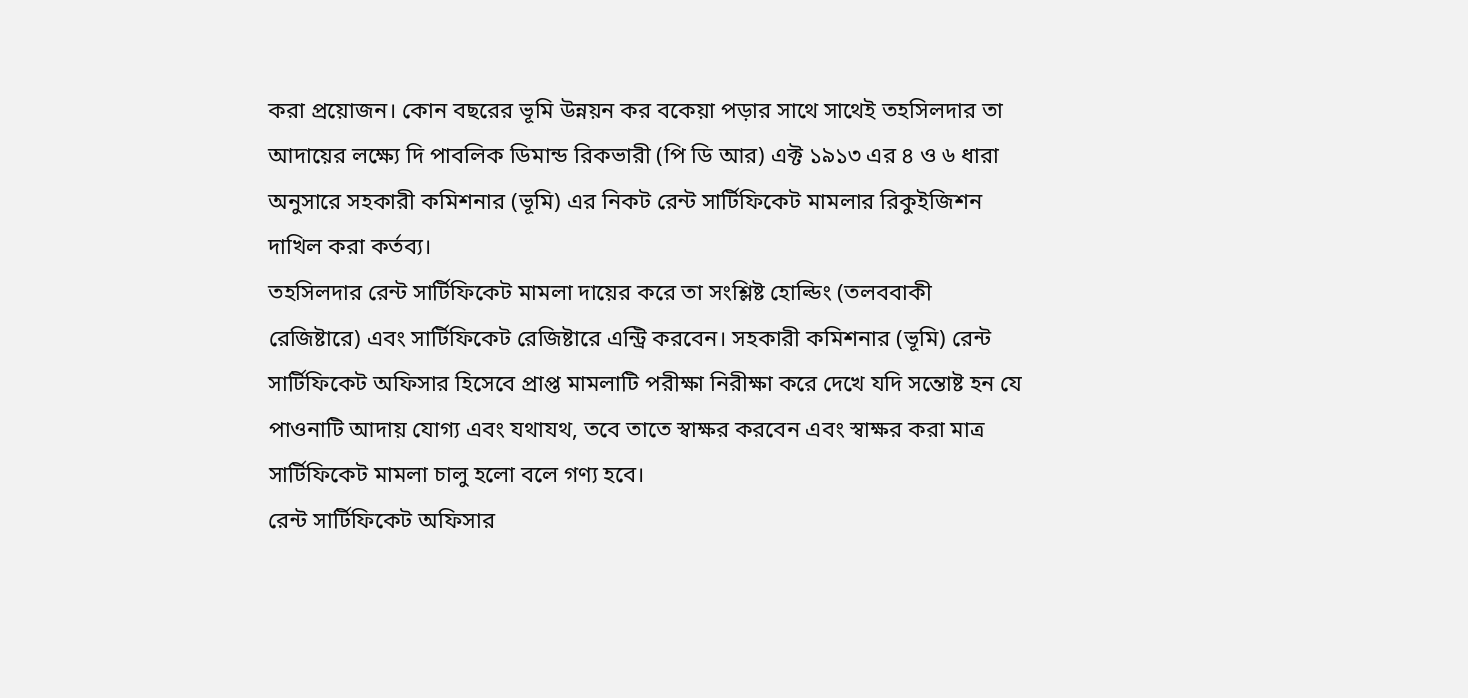করা প্রয়োজন। কোন বছরের ভূমি উন্নয়ন কর বকেয়া পড়ার সাথে সাথেই তহসিলদার তা আদায়ের লক্ষ্যে দি পাবলিক ডিমান্ড রিকভারী (পি ডি আর) এক্ট ১৯১৩ এর ৪ ও ৬ ধারা অনুসারে সহকারী কমিশনার (ভূমি) এর নিকট রেন্ট সার্টিফিকেট মামলার রিকুইজিশন দাখিল করা কর্তব্য।
তহসিলদার রেন্ট সার্টিফিকেট মামলা দায়ের করে তা সংশ্লিষ্ট হোল্ডিং (তলববাকী রেজিষ্টারে) এবং সার্টিফিকেট রেজিষ্টারে এন্ট্রি করবেন। সহকারী কমিশনার (ভূমি) রেন্ট সার্টিফিকেট অফিসার হিসেবে প্রাপ্ত মামলাটি পরীক্ষা নিরীক্ষা করে দেখে যদি সন্তোষ্ট হন যে পাওনাটি আদায় যোগ্য এবং যথাযথ, তবে তাতে স্বাক্ষর করবেন এবং স্বাক্ষর করা মাত্র সার্টিফিকেট মামলা চালু হলো বলে গণ্য হবে।
রেন্ট সার্টিফিকেট অফিসার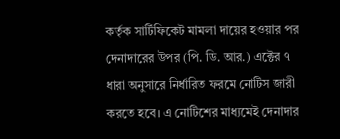কর্তৃক সার্টিফিকেট মামলা দায়ের হওয়ার পর দেনাদারের উপর (পি. ডি. আর.) এক্টের ৭ ধারা অনুসারে নির্ধারিত ফরমে নোটিস জারী করতে হবে। এ নোটিশের মাধ্যমেই দেনাদার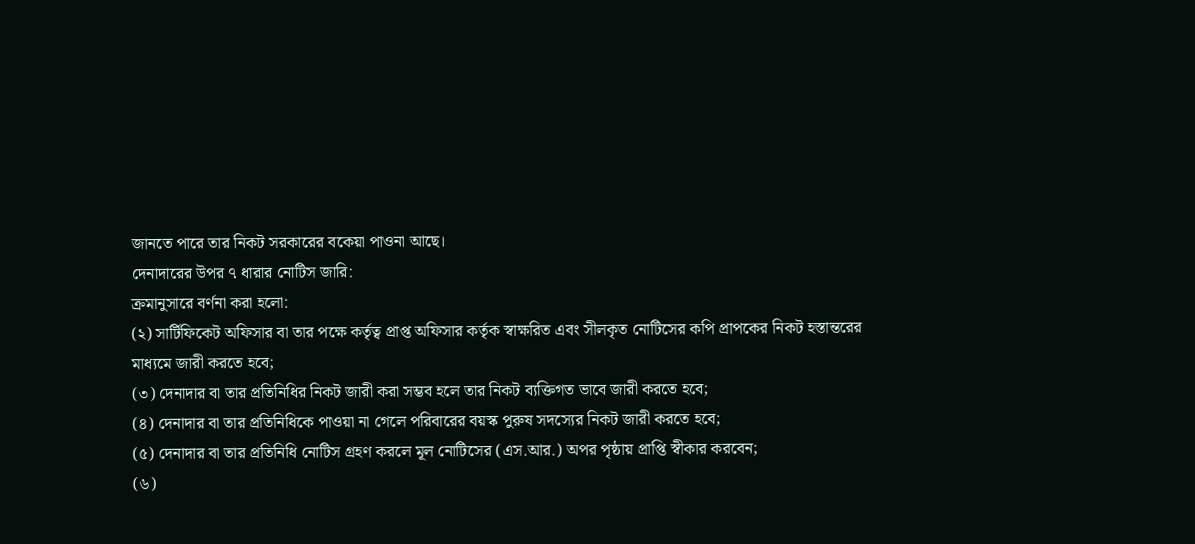জানতে পারে তার নিকট সরকারের বকেয়া পাওনা আছে।
দেনাদারের উপর ৭ ধারার নোটিস জারি:
ক্রমানুসারে বর্ণনা করা হলো:
(২) সার্টিফিকেট অফিসার বা তার পক্ষে কর্তৃত্ব প্রাপ্ত অফিসার কর্তৃক স্বাক্ষরিত এবং সীলকৃত নোটিসের কপি প্রাপকের নিকট হস্তান্তরের মাধ্যমে জারী করতে হবে;
(৩) দেনাদার বা তার প্রতিনিধির নিকট জারী করা সম্ভব হলে তার নিকট ব্যক্তিগত ভাবে জারী করতে হবে;
(৪) দেনাদার বা তার প্রতিনিধিকে পাওয়া না গেলে পরিবারের বয়স্ক পুরুষ সদস্যের নিকট জারী করতে হবে;
(৫) দেনাদার বা তার প্রতিনিধি নোটিস গ্রহণ করলে মূল নোটিসের (এস.আর.) অপর পৃষ্ঠায় প্রাপ্তি স্বীকার করবেন;
(৬)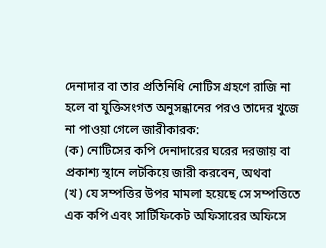দেনাদার বা তার প্রতিনিধি নোটিস গ্রহণে রাজি না হলে বা যুক্তিসংগত অনুসন্ধানের পরও তাদের খুজে না পাওয়া গেলে জারীকারক:
(ক) নোটিসের কপি দেনাদারের ঘরের দরজায় বা প্রকাশ্য স্থানে লটকিয়ে জারী করবেন, অথবা
(খ) যে সম্পত্তির উপর মামলা হয়েছে সে সম্পত্তিতে এক কপি এবং সার্টিফিকেট অফিসারের অফিসে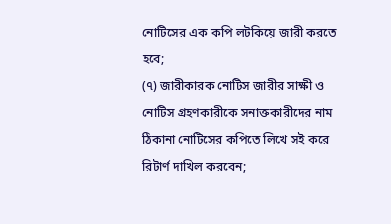নোটিসের এক কপি লটকিয়ে জারী করতে হবে;
(৭) জারীকারক নোটিস জারীর সাক্ষী ও নোটিস গ্রহণকারীকে সনাক্তকারীদের নাম ঠিকানা নোটিসের কপিতে লিখে সই করে রিটার্ণ দাখিল করবেন;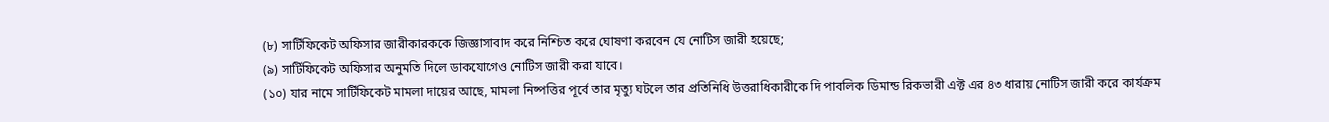(৮) সার্টিফিকেট অফিসার জারীকারককে জিজ্ঞাসাবাদ করে নিশ্চিত করে ঘোষণা করবেন যে নোটিস জারী হয়েছে;
(৯) সার্টিফিকেট অফিসার অনুমতি দিলে ডাকযোগেও নোটিস জারী করা যাবে।
(১০) যার নামে সার্টিফিকেট মামলা দায়ের আছে, মামলা নিষ্পত্তির পূর্বে তার মৃত্যু ঘটলে তার প্রতিনিধি উত্তরাধিকারীকে দি পাবলিক ডিমান্ড রিকভারী এক্ট এর ৪৩ ধারায় নোটিস জারী করে কার্যক্রম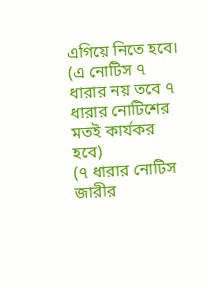এগিয়ে নিতে হবে। (এ নোটিস ৭ ধারার নয় তবে ৭ ধারার নোটিশের মতই কার্যকর হবে)
(৭ ধারার নোটিস জারীর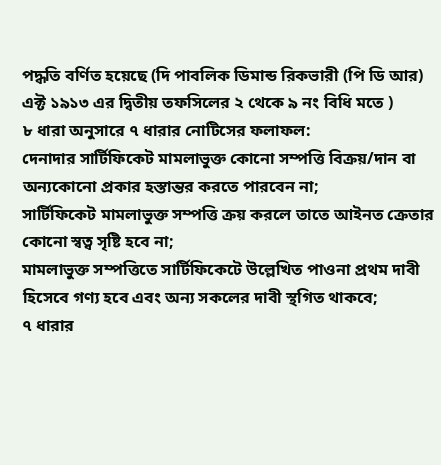পদ্ধতি বর্ণিত হয়েছে (দি পাবলিক ডিমান্ড রিকভারী (পি ডি আর) এক্ট ১৯১৩ এর দ্বিতীয় তফসিলের ২ থেকে ৯ নং বিধি মতে )
৮ ধারা অনুসারে ৭ ধারার নোটিসের ফলাফল:
দেনাদার সার্টিফিকেট মামলাভুক্ত কোনো সম্পত্তি বিক্রয়/দান বা অন্যকোনো প্রকার হস্তান্তর করতে পারবেন না;
সার্টিফিকেট মামলাভুক্ত সম্পত্তি ক্রয় করলে তাতে আইনত ক্রেতার কোনো স্বত্ব সৃষ্টি হবে না;
মামলাভুক্ত সম্পত্তিতে সার্টিফিকেটে উল্লেখিত পাওনা প্রথম দাবী হিসেবে গণ্য হবে এবং অন্য সকলের দাবী স্থগিত থাকবে;
৭ ধারার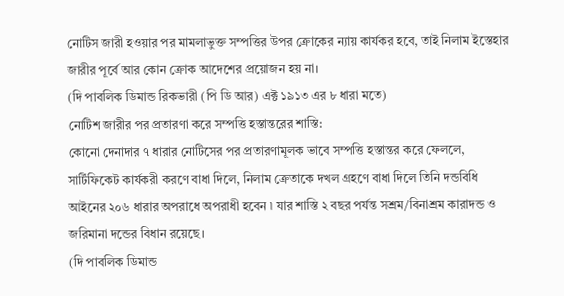নোটিস জারী হওয়ার পর মামলাভুক্ত সম্পত্তির উপর ক্রোকের ন্যায় কার্যকর হবে, তাই নিলাম ইস্তেহার জারীর পূর্বে আর কোন ক্রোক আদেশের প্রয়োজন হয় না।
(দি পাবলিক ডিমান্ড রিকভারী (পি ডি আর) এক্ট ১৯১৩ এর ৮ ধারা মতে)
নোটিশ জারীর পর প্রতারণা করে সম্পত্তি হস্তান্তরের শাস্তি:
কোনো দেনাদার ৭ ধারার নোটিসের পর প্রতারণামূলক ভাবে সম্পত্তি হস্তান্তর করে ফেললে, সার্টিফিকেট কার্যকরী করণে বাধা দিলে, নিলাম ক্রেতাকে দখল গ্রহণে বাধা দিলে তিনি দন্ডবিধি আইনের ২০৬ ধারার অপরাধে অপরাধী হবেন ৷ যার শাস্তি ২ বছর পর্যন্ত সশ্রম/বিনাশ্রম কারাদন্ড ও জরিমানা দন্ডের বিধান রয়েছে।
(দি পাবলিক ডিমান্ড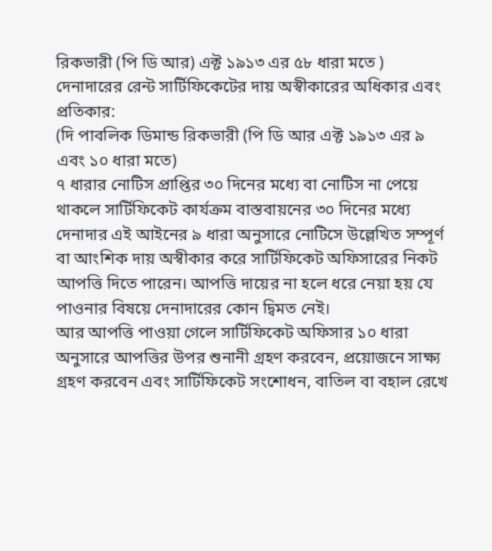রিকভারী (পি ডি আর) এক্ট ১৯১৩ এর ৫৮ ধারা মতে )
দেনাদারের রেন্ট সার্টিফিকেটের দায় অস্বীকারের অধিকার এবং প্রতিকার:
(দি পাবলিক ডিমান্ড রিকভারী (পি ডি আর এক্ট ১৯১৩ এর ৯ এবং ১০ ধারা মতে)
৭ ধারার নোটিস প্রাপ্তির ৩০ দিনের মধ্যে বা নোটিস না পেয়ে থাকলে সার্টিফিকেট কার্যক্রম বাস্তবায়নের ৩০ দিনের মধ্যে দেনাদার এই আইনের ৯ ধারা অনুসারে নোটিসে উল্লেখিত সম্পূর্ণ বা আংশিক দায় অস্বীকার করে সার্টিফিকেট অফিসারের নিকট আপত্তি দিতে পারেন। আপত্তি দায়ের না হলে ধরে নেয়া হয় যে পাওনার বিষয়ে দেনাদারের কোন দ্বিমত নেই।
আর আপত্তি পাওয়া গেলে সার্টিফিকেট অফিসার ১০ ধারা অনুসারে আপত্তির উপর শুনানী গ্রহণ করবেন, প্রয়োজনে সাক্ষ্য গ্রহণ করবেন এবং সার্টিফিকেট সংশোধন, বাতিল বা বহাল রেখে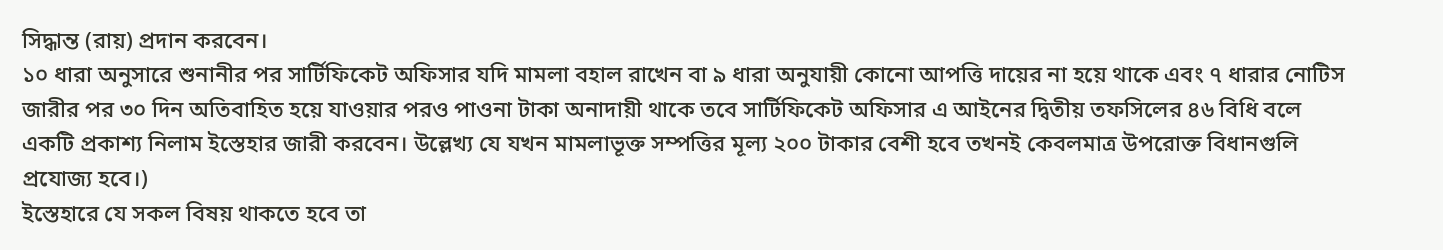সিদ্ধান্ত (রায়) প্রদান করবেন।
১০ ধারা অনুসারে শুনানীর পর সার্টিফিকেট অফিসার যদি মামলা বহাল রাখেন বা ৯ ধারা অনুযায়ী কোনো আপত্তি দায়ের না হয়ে থাকে এবং ৭ ধারার নোটিস জারীর পর ৩০ দিন অতিবাহিত হয়ে যাওয়ার পরও পাওনা টাকা অনাদায়ী থাকে তবে সার্টিফিকেট অফিসার এ আইনের দ্বিতীয় তফসিলের ৪৬ বিধি বলে একটি প্রকাশ্য নিলাম ইস্তেহার জারী করবেন। উল্লেখ্য যে যখন মামলাভূক্ত সম্পত্তির মূল্য ২০০ টাকার বেশী হবে তখনই কেবলমাত্র উপরোক্ত বিধানগুলি প্রযোজ্য হবে।)
ইস্তেহারে যে সকল বিষয় থাকতে হবে তা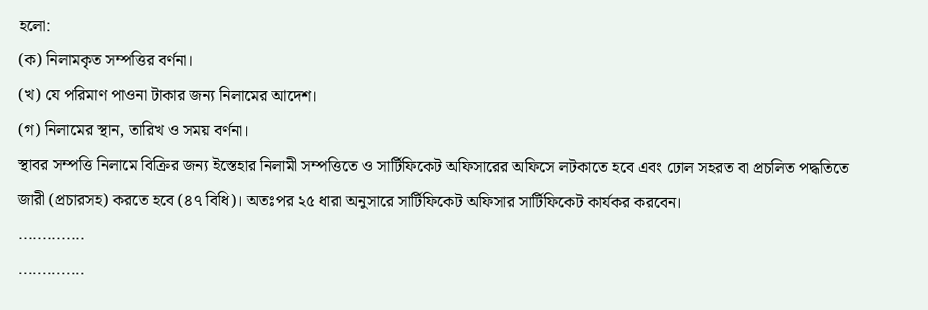হলো:
(ক) নিলামকৃত সম্পত্তির বর্ণনা।
(খ) যে পরিমাণ পাওনা টাকার জন্য নিলামের আদেশ।
(গ) নিলামের স্থান, তারিখ ও সময় বর্ণনা।
স্থাবর সম্পত্তি নিলামে বিক্রির জন্য ইস্তেহার নিলামী সম্পত্তিতে ও সার্টিফিকেট অফিসারের অফিসে লটকাতে হবে এবং ঢোল সহরত বা প্রচলিত পদ্ধতিতে জারী (প্রচারসহ) করতে হবে (৪৭ বিধি)। অতঃপর ২৫ ধারা অনুসারে সার্টিফিকেট অফিসার সার্টিফিকেট কার্যকর করবেন।
..............
..............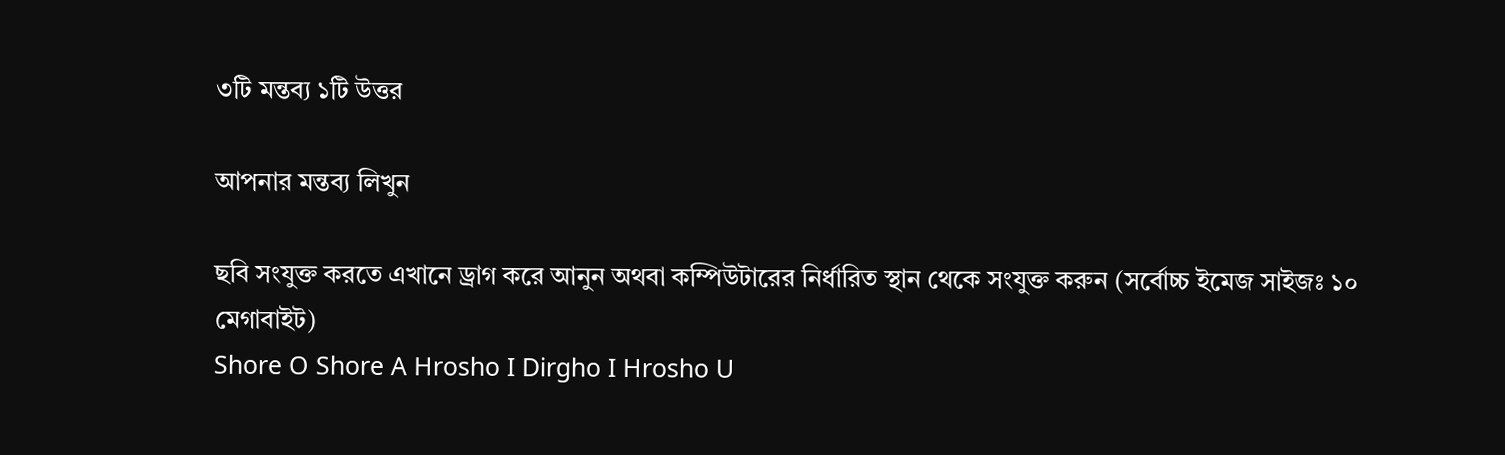৩টি মন্তব্য ১টি উত্তর

আপনার মন্তব্য লিখুন

ছবি সংযুক্ত করতে এখানে ড্রাগ করে আনুন অথবা কম্পিউটারের নির্ধারিত স্থান থেকে সংযুক্ত করুন (সর্বোচ্চ ইমেজ সাইজঃ ১০ মেগাবাইট)
Shore O Shore A Hrosho I Dirgho I Hrosho U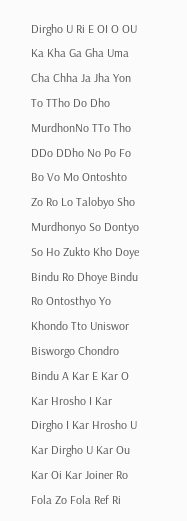Dirgho U Ri E OI O OU Ka Kha Ga Gha Uma Cha Chha Ja Jha Yon To TTho Do Dho MurdhonNo TTo Tho DDo DDho No Po Fo Bo Vo Mo Ontoshto Zo Ro Lo Talobyo Sho Murdhonyo So Dontyo So Ho Zukto Kho Doye Bindu Ro Dhoye Bindu Ro Ontosthyo Yo Khondo Tto Uniswor Bisworgo Chondro Bindu A Kar E Kar O Kar Hrosho I Kar Dirgho I Kar Hrosho U Kar Dirgho U Kar Ou Kar Oi Kar Joiner Ro Fola Zo Fola Ref Ri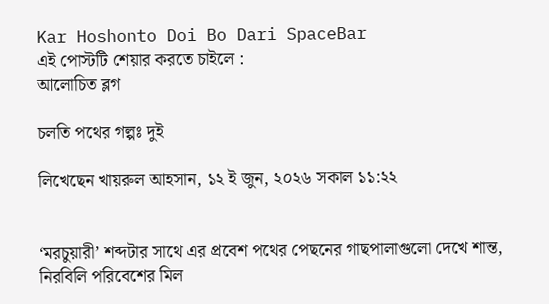Kar Hoshonto Doi Bo Dari SpaceBar
এই পোস্টটি শেয়ার করতে চাইলে :
আলোচিত ব্লগ

চলতি পথের গল্পঃ দুই

লিখেছেন খায়রুল আহসান, ১২ ই জুন, ২০২৬ সকাল ১১:২২


‘মরচুয়ারী’ শব্দটার সাথে এর প্রবেশ পথের পেছনের গাছপালাগুলো দেখে শান্ত, নিরবিলি পরিবেশের মিল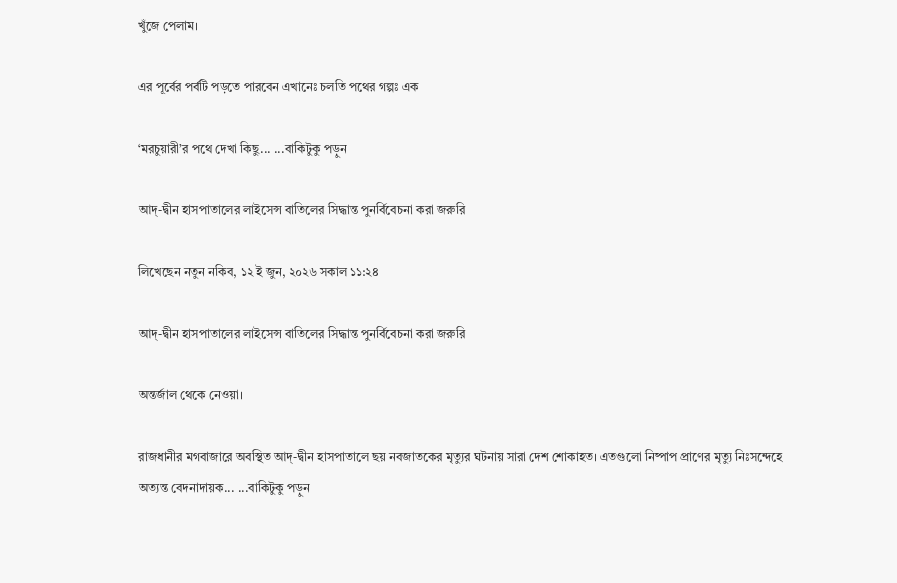খুঁজে পেলাম।

এর পূর্বের পর্বটি পড়তে পারবেন এখানেঃ চলতি পথের গল্পঃ এক

‘মরচুয়ারী’র পথে দেখা কিছু... ...বাকিটুকু পড়ুন

আদ্-দ্বীন হাসপাতালের লাইসেন্স বাতিলের সিদ্ধান্ত পুনর্বিবেচনা করা জরুরি

লিখেছেন নতুন নকিব, ১২ ই জুন, ২০২৬ সকাল ১১:২৪

আদ্-দ্বীন হাসপাতালের লাইসেন্স বাতিলের সিদ্ধান্ত পুনর্বিবেচনা করা জরুরি

অন্তর্জাল থেকে নেওয়া।

রাজধানীর মগবাজারে অবস্থিত আদ্-দ্বীন হাসপাতালে ছয় নবজাতকের মৃত্যুর ঘটনায় সারা দেশ শোকাহত। এতগুলো নিষ্পাপ প্রাণের মৃত্যু নিঃসন্দেহে অত্যন্ত বেদনাদায়ক... ...বাকিটুকু পড়ুন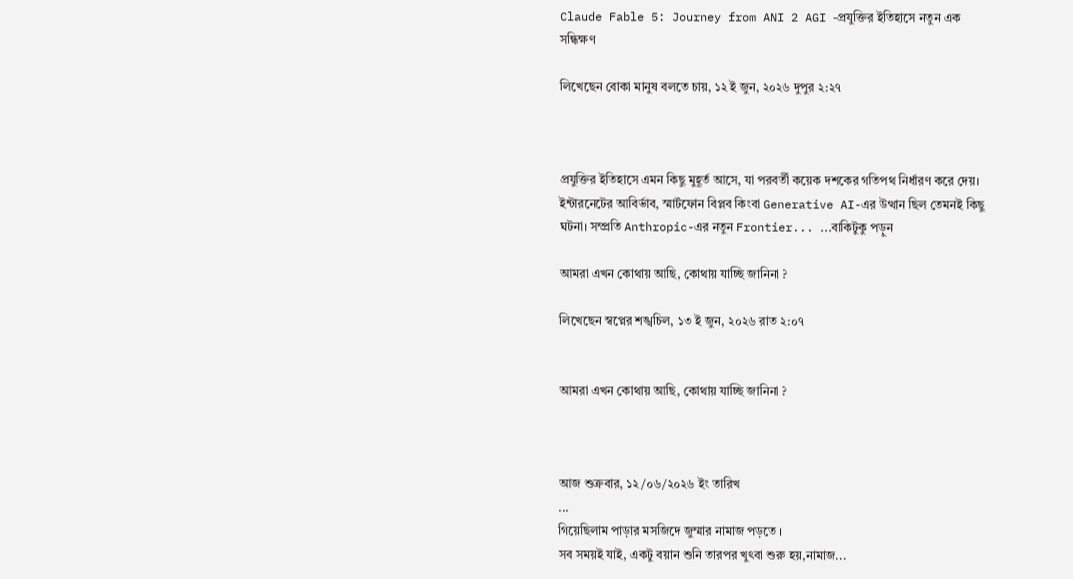Claude Fable 5: Journey from ANI 2 AGI -প্রযুক্তির ইতিহাসে নতুন এক সন্ধিক্ষণ

লিখেছেন বোকা মানুষ বলতে চায়, ১২ ই জুন, ২০২৬ দুপুর ২:২৭



প্রযুক্তির ইতিহাসে এমন কিছু মুহূর্ত আসে, যা পরবর্তী কয়েক দশকের গতিপথ নির্ধারণ করে দেয়। ইন্টারনেটের আবির্ভাব, স্মার্টফোন বিপ্লব কিংবা Generative AI-এর উত্থান ছিল তেমনই কিছু ঘটনা। সম্প্রতি Anthropic-এর নতুন Frontier... ...বাকিটুকু পড়ুন

আমরা এখন কোথায় আছি, কোথায় যাচ্ছি জানিনা ?

লিখেছেন স্বপ্নের শঙ্খচিল, ১৩ ই জুন, ২০২৬ রাত ২:০৭


আমরা এখন কোথায় আছি, কোথায় যাচ্ছি জানিনা ?



আজ শুক্রবার, ১২/০৬/২০২৬ ইং তারিখ
...
গিয়েছিলাম পাড়ার মসজিদে জুম্মার নামাজ পড়তে ।
সব সময়ই যাই, একটু বয়ান শুনি তারপর খুৎবা শুরু হয়,নামাজ...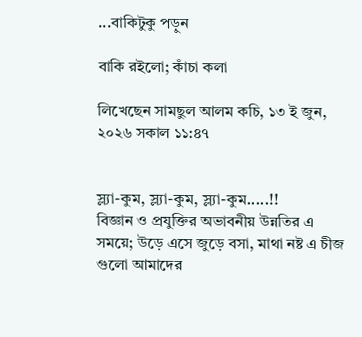...বাকিটুকু পড়ুন

বাকি রইলো; কাঁচা কলা

লিখেছেন সামছুল আলম কচি, ১৩ ই জুন, ২০২৬ সকাল ১১:৪৭


স্ল্যা-কুম, স্ল্যা-কুম, স্ল্যা-কুম.....!!
বিজ্ঞান ও প্রযুক্তির অভাবনীয় উন্নতির এ সময়ে; উড়ে এসে জুড়ে বসা, মাথা নষ্ট এ চীজ গুলো আমাদের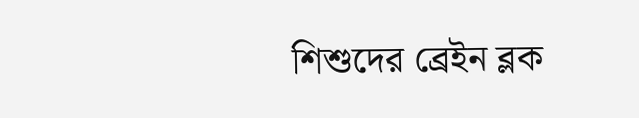শিশুদের ব্রেইন ব্লক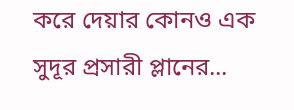করে দেয়ার কোনও এক সুদূর প্রসারী প্লানের...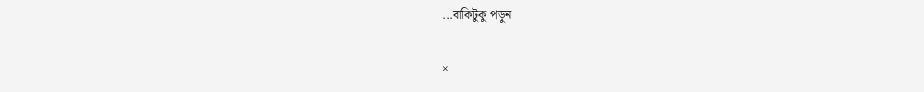...বাকিটুকু পড়ুন

×